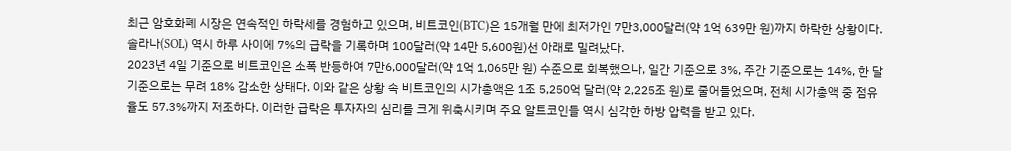최근 암호화폐 시장은 연속적인 하락세를 경험하고 있으며, 비트코인(BTC)은 15개월 만에 최저가인 7만3,000달러(약 1억 639만 원)까지 하락한 상황이다. 솔라나(SOL) 역시 하루 사이에 7%의 급락을 기록하며 100달러(약 14만 5,600원)선 아래로 밀려났다.
2023년 4일 기준으로 비트코인은 소폭 반등하여 7만6,000달러(약 1억 1,065만 원) 수준으로 회복했으나, 일간 기준으로 3%, 주간 기준으로는 14%, 한 달 기준으로는 무려 18% 감소한 상태다. 이와 같은 상황 속 비트코인의 시가총액은 1조 5,250억 달러(약 2,225조 원)로 줄어들었으며, 전체 시가총액 중 점유율도 57.3%까지 저조하다. 이러한 급락은 투자자의 심리를 크게 위축시키며 주요 알트코인들 역시 심각한 하방 압력을 받고 있다.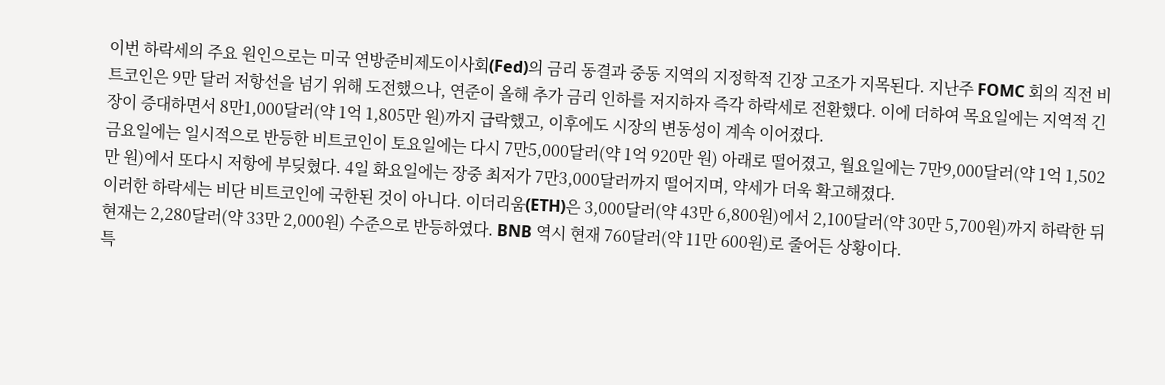이번 하락세의 주요 원인으로는 미국 연방준비제도이사회(Fed)의 금리 동결과 중동 지역의 지정학적 긴장 고조가 지목된다. 지난주 FOMC 회의 직전 비트코인은 9만 달러 저항선을 넘기 위해 도전했으나, 연준이 올해 추가 금리 인하를 저지하자 즉각 하락세로 전환했다. 이에 더하여 목요일에는 지역적 긴장이 증대하면서 8만1,000달러(약 1억 1,805만 원)까지 급락했고, 이후에도 시장의 변동성이 계속 이어졌다.
금요일에는 일시적으로 반등한 비트코인이 토요일에는 다시 7만5,000달러(약 1억 920만 원) 아래로 떨어졌고, 월요일에는 7만9,000달러(약 1억 1,502만 원)에서 또다시 저항에 부딪혔다. 4일 화요일에는 장중 최저가 7만3,000달러까지 떨어지며, 약세가 더욱 확고해졌다.
이러한 하락세는 비단 비트코인에 국한된 것이 아니다. 이더리움(ETH)은 3,000달러(약 43만 6,800원)에서 2,100달러(약 30만 5,700원)까지 하락한 뒤 현재는 2,280달러(약 33만 2,000원) 수준으로 반등하였다. BNB 역시 현재 760달러(약 11만 600원)로 줄어든 상황이다.
특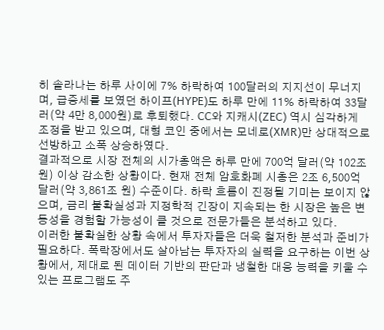히 솔라나는 하루 사이에 7% 하락하여 100달러의 지지선이 무너지며, 급증세를 보였던 하이프(HYPE)도 하루 만에 11% 하락하여 33달러(약 4만 8,000원)로 후퇴했다. CC와 지캐시(ZEC) 역시 심각하게 조정을 받고 있으며, 대형 코인 중에서는 모네로(XMR)만 상대적으로 선방하고 소폭 상승하였다.
결과적으로 시장 전체의 시가총액은 하루 만에 700억 달러(약 102조 원) 이상 감소한 상황이다. 현재 전체 암호화폐 시총은 2조 6,500억 달러(약 3,861조 원) 수준이다. 하락 흐름이 진정될 기미는 보이지 않으며, 금리 불확실성과 지정학적 긴장이 지속되는 한 시장은 높은 변동성을 경험할 가능성이 클 것으로 전문가들은 분석하고 있다.
이러한 불확실한 상황 속에서 투자자들은 더욱 철저한 분석과 준비가 필요하다. 폭락장에서도 살아남는 투자자의 실력을 요구하는 이번 상황에서, 제대로 된 데이터 기반의 판단과 냉철한 대응 능력을 키울 수 있는 프로그램도 주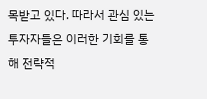목받고 있다. 따라서 관심 있는 투자자들은 이러한 기회를 통해 전략적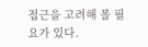접근을 고려해 볼 필요가 있다.